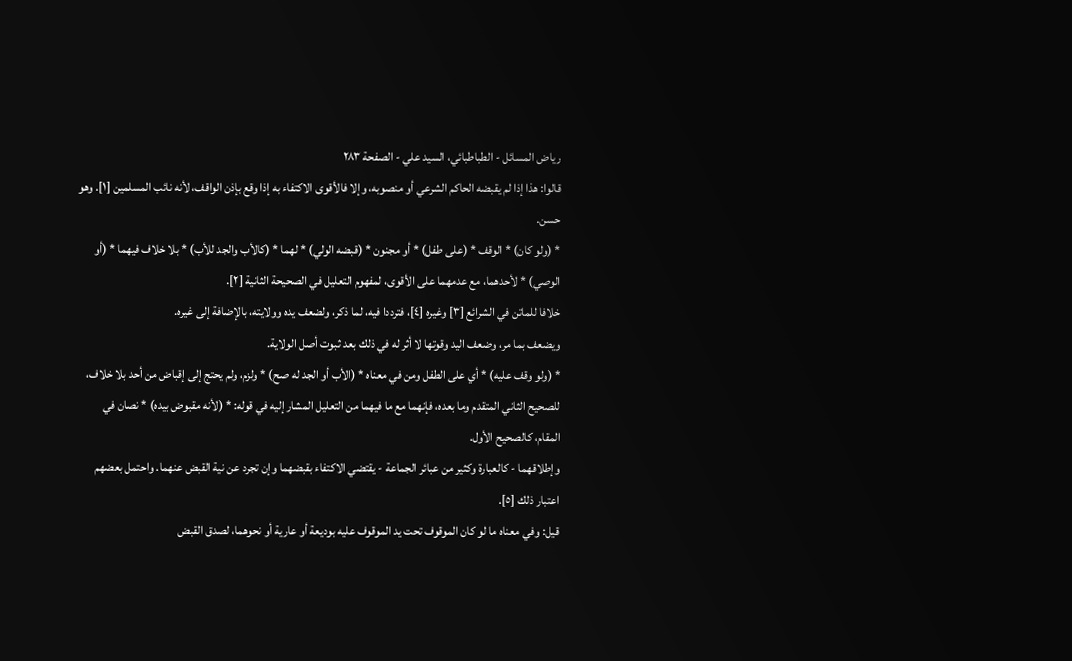رياض المسائل - الطباطبائي، السيد علي - الصفحة ٢٨٣
قالوا: هذا إذا لم يقبضه الحاكم الشرعي أو منصوبه، وإلا فالأقوى الاكتفاء به إذا وقع بإذن الواقف، لأنه نائب المسلمين [١]. وهو حسن.
* (ولو كان) * الوقف * (على طفل) * أو مجنون * (قبضه الولي) * لهما * (كالأب والجد للأب) * بلا خلاف فيهما * (أو الوصي) * لأحدهما، مع عدمهما على الأقوى، لمفهوم التعليل في الصحيحة الثانية [٢].
خلافا للماتن في الشرائع [٣] وغيره [٤]، فترددا فيه، لما ذكر، ولضعف يده وولايته، بالإضافة إلى غيره.
ويضعف بما مر، وضعف اليد وقوتها لا أثر له في ذلك بعد ثبوت أصل الولاية.
* (ولو وقف عليه) * أي على الطفل ومن في معناه * (الأب أو الجد له صح) * ولزم، ولم يحتج إلى إقباض من أحد بلا خلاف، للصحيح الثاني المتقدم وما بعده، فإنهما مع ما فيهما من التعليل المشار إليه في قوله: * (لأنه مقبوض بيده) * نصان في المقام، كالصحيح الأول.
وإطلاقهما - كالعبارة وكثير من عبائر الجماعة - يقتضي الاكتفاء بقبضهما وإن تجرد عن نية القبض عنهما. واحتمل بعضهم اعتبار ذلك [٥].
قيل: وفي معناه ما لو كان الموقوف تحت يد الموقوف عليه بوديعة أو عارية أو نحوهما، لصدق القبض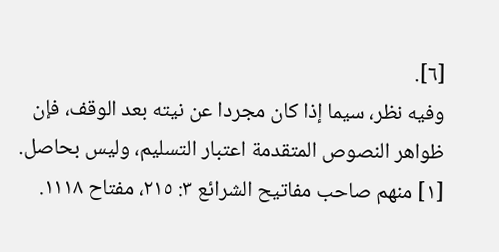[٦].
وفيه نظر، سيما إذا كان مجردا عن نيته بعد الوقف، فإن ظواهر النصوص المتقدمة اعتبار التسليم، وليس بحاصل.
[١] منهم صاحب مفاتيح الشرائع ٣: ٢١٥، مفتاح ١١١٨.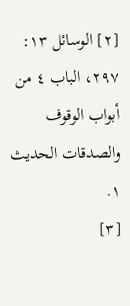[٢] الوسائل ١٣: ٢٩٧، الباب ٤ من أبواب الوقوف والصدقات الحديث ١.
[٣]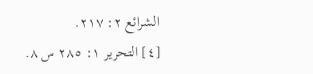الشرائع ٢: ٢١٧.
[٤] التحرير ١: ٢٨٥ س ٨.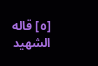[٥] قاله الشهيد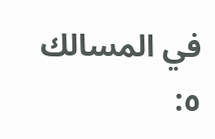في المسالك ٥: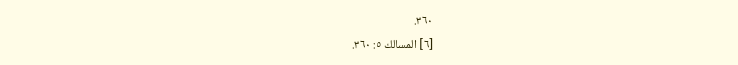٣٦٠.
[٦] المسالك ٥: ٣٦٠.